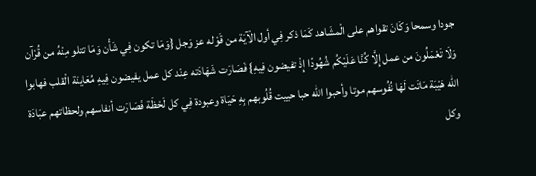جودا وسمحا وَكَانَ تقواهم على الْمشَاهد كَمَا ذكر فِي أول الْآيَة من قَوْله عز وَجل {وَمَا تكون فِي شَأْن وَمَا تتلو مِنْهُ من قُرْآن وَلَا تَعْمَلُونَ من عمل إِلَّا كُنَّا عَلَيْكُم شُهُودًا إِذْ تفيضون فِيهِ} فَصَارَت شَهَادَته عِنْد كل عمل يفيضون فِيهِ مُعَاينَة الْقلب فهابوا الله هَيْبَة مَاتَت لَهَا نُفُوسهم موتا وأحبوا الله حبا حييت قُلُوبهم بِهِ حَيَاة وعبودة فِي كل لَحْظَة فَصَارَت أنفاسهم ولحظاتهم عبَادَة وكل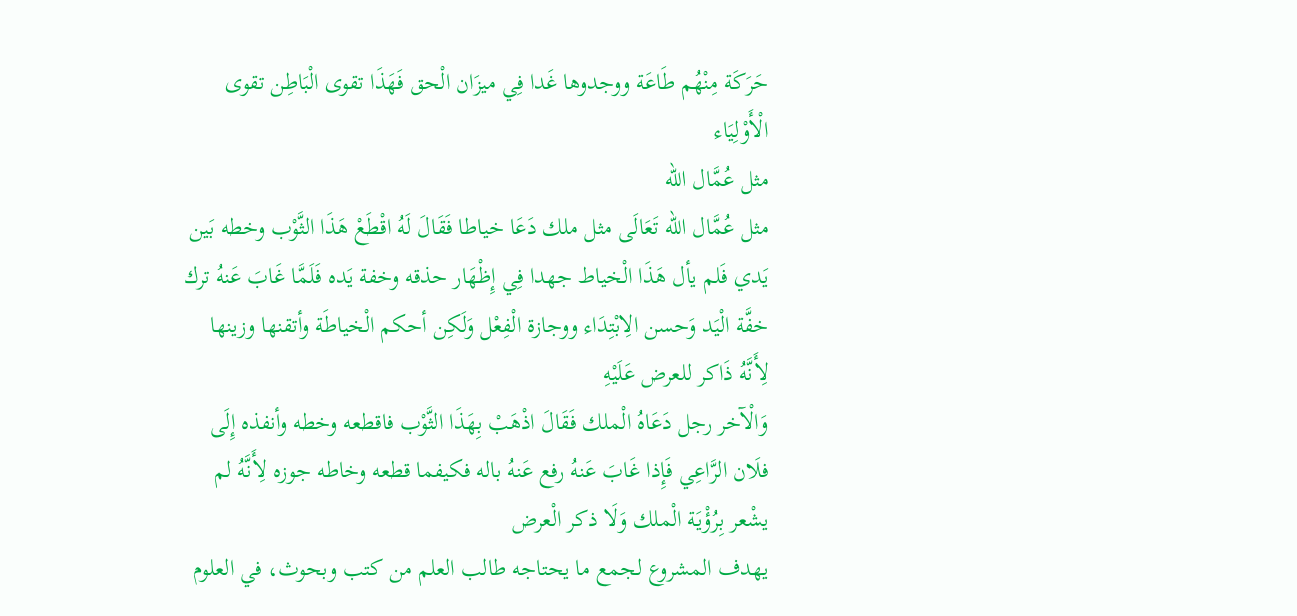حَرَكَة مِنْهُم طَاعَة ووجدوها غَدا فِي ميزَان الْحق فَهَذَا تقوى الْبَاطِن تقوى الْأَوْلِيَاء
مثل عُمَّال الله
مثل عُمَّال الله تَعَالَى مثل ملك دَعَا خياطا فَقَالَ لَهُ اقْطَعْ هَذَا الثَّوْب وخطه بَين يَدي فَلم يأل هَذَا الْخياط جهدا فِي إِظْهَار حذقه وخفة يَده فَلَمَّا غَابَ عَنهُ ترك خفَّة الْيَد وَحسن الِابْتِدَاء ووجازة الْفِعْل وَلَكِن أحكم الْخياطَة وأتقنها وزينها لِأَنَّهُ ذَاكر للعرض عَلَيْهِ
وَالْآخر رجل دَعَاهُ الْملك فَقَالَ اذْهَبْ بِهَذَا الثَّوْب فاقطعه وخطه وأنفذه إِلَى فلَان الرَّاعِي فَإِذا غَابَ عَنهُ رفع عَنهُ باله فكيفما قطعه وخاطه جوزه لِأَنَّهُ لم يشْعر بِرُؤْيَة الْملك وَلَا ذكر الْعرض
يهدف المشروع لجمع ما يحتاجه طالب العلم من كتب وبحوث، في العلوم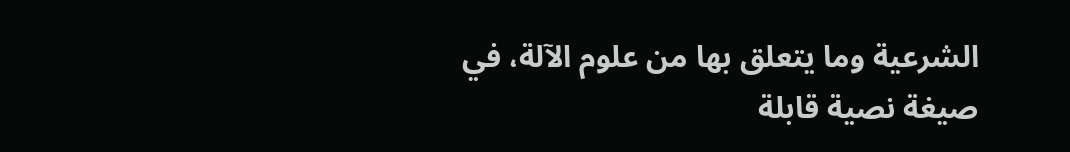الشرعية وما يتعلق بها من علوم الآلة، في صيغة نصية قابلة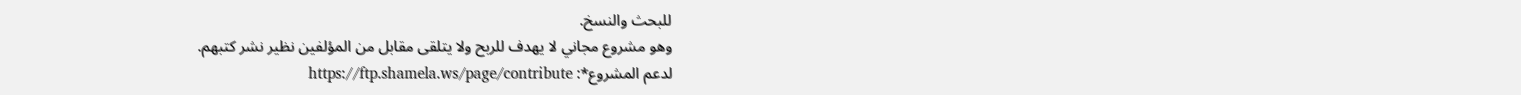للبحث والنسخ.
وهو مشروع مجاني لا يهدف للربح ولا يتلقى مقابل من المؤلفين نظير نشر كتبهم.
لدعم المشروع*: https://ftp.shamela.ws/page/contribute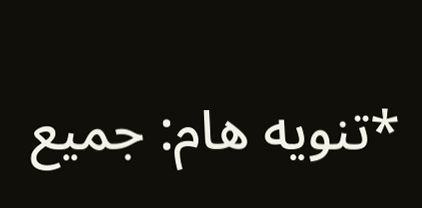*تنويه هام: جميع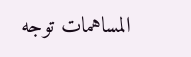المساهمات توجه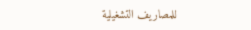للمصاريف التشغيلية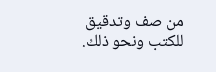من صف وتدقيق للكتب ونحو ذلك.